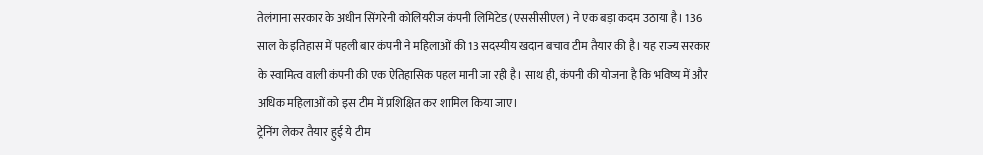तेलंगाना सरकार के अधीन सिंगरेनी कोलियरीज कंपनी लिमिटेड (एससीसीएल) ने एक बड़ा कदम उठाया है। 136 साल के इतिहास में पहली बार कंपनी ने महिलाओं की 13 सदस्यीय खदान बचाव टीम तैयार की है। यह राज्य सरकार के स्वामित्व वाली कंपनी की एक ऐतिहासिक पहल मानी जा रही है। साथ ही, कंपनी की योजना है कि भविष्य में और अधिक महिलाओं को इस टीम में प्रशिक्षित कर शामिल किया जाए।
ट्रेनिंग लेकर तैयार हुई ये टीम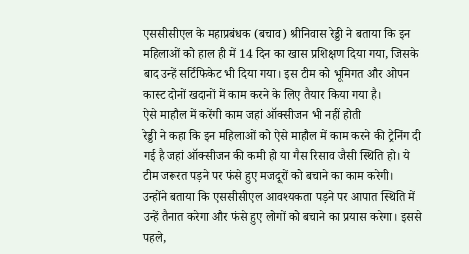एससीसीएल के महाप्रबंधक (बचाव) श्रीनिवास रेड्डी ने बताया कि इन महिलाओं को हाल ही में 14 दिन का खास प्रशिक्षण दिया गया, जिसके बाद उन्हें सर्टिफिकेट भी दिया गया। इस टीम को भूमिगत और ओपन कास्ट दोनों खदानों में काम करने के लिए तैयार किया गया है।
ऐसे माहौल में करेंगी काम जहां ऑक्सीजन भी नहीं होती
रेड्डी ने कहा कि इन महिलाओं को ऐसे माहौल में काम करने की ट्रेनिंग दी गई है जहां ऑक्सीजन की कमी हो या गैस रिसाव जैसी स्थिति हो। ये टीम जरूरत पड़ने पर फंसे हुए मजदूरों को बचाने का काम करेगी।
उन्होंने बताया कि एससीसीएल आवश्यकता पड़ने पर आपात स्थिति में उन्हें तैनात करेगा और फंसे हुए लोगों को बचाने का प्रयास करेगा। इससे पहले,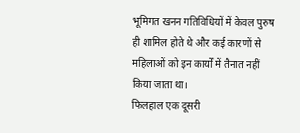भूमिगत खनन गतिविधियों में केवल पुरुष ही शामिल होते थे और कई कारणों से महिलाओं को इन कार्यों में तैनात नहीं किया जाता था।
फिलहाल एक दूसरी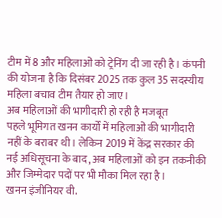टीम में 8 और महिलाओं को ट्रेनिंग दी जा रही है। कंपनी की योजना है कि दिसंबर 2025 तक कुल 35 सदस्यीय महिला बचाव टीम तैयार हो जाए।
अब महिलाओं की भागीदारी हो रही है मजबूत
पहले भूमिगत खनन कार्यों में महिलाओं की भागीदारी नहीं के बराबर थी। लेकिन 2019 में केंद्र सरकार की नई अधिसूचना के बाद, अब महिलाओं को इन तकनीकी और जिम्मेदार पदों पर भी मौका मिल रहा है।
खनन इंजीनियर वी.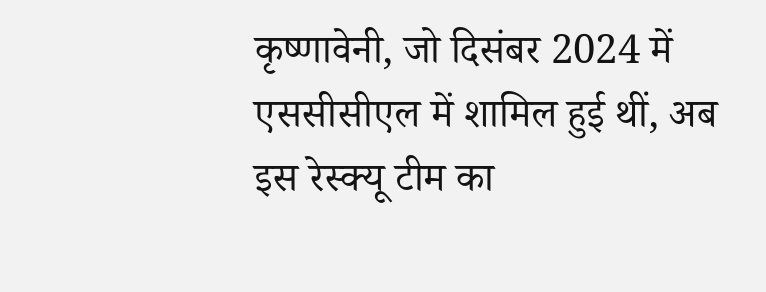कृष्णावेनी, जो दिसंबर 2024 में एससीसीएल में शामिल हुई थीं, अब इस रेस्क्यू टीम का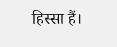हिस्सा हैं।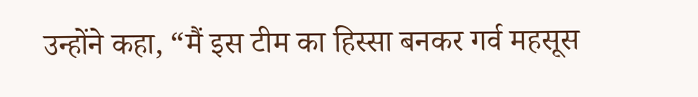उन्होंने कहा, “मैं इस टीम का हिस्सा बनकर गर्व महसूस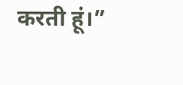करती हूं।”